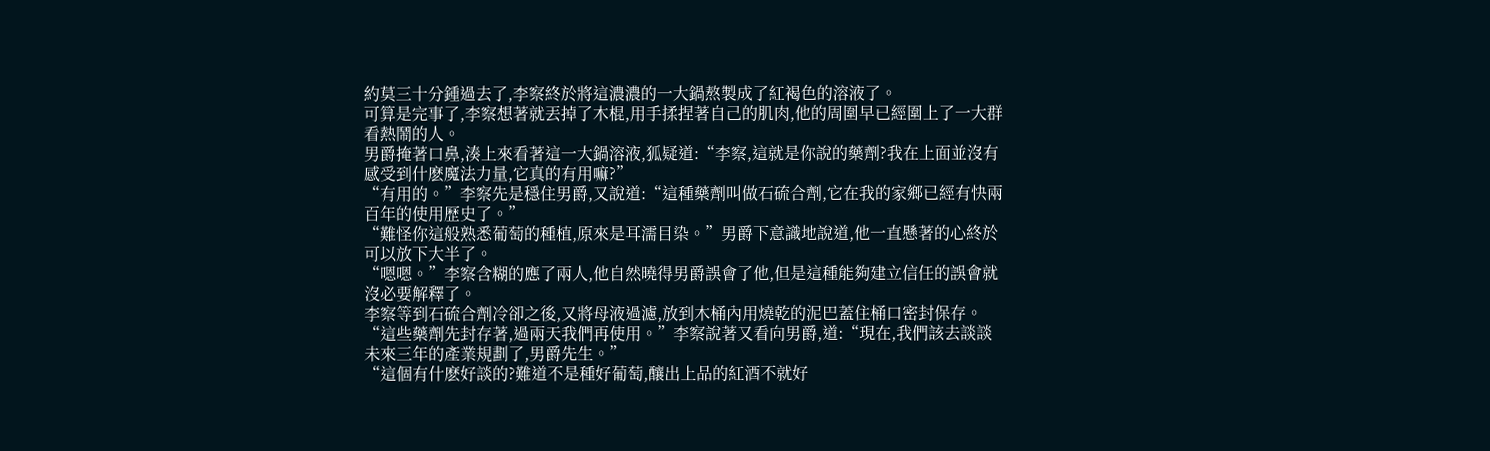約莫三十分鍾過去了,李察終於將這濃濃的一大鍋熬製成了紅褐色的溶液了。
可算是完事了,李察想著就丟掉了木棍,用手揉捏著自己的肌肉,他的周圍早已經圍上了一大群看熱鬧的人。
男爵掩著口鼻,湊上來看著這一大鍋溶液,狐疑道:“李察,這就是你說的藥劑?我在上面並沒有感受到什麽魔法力量,它真的有用嘛?”
“有用的。”李察先是穩住男爵,又說道:“這種藥劑叫做石硫合劑,它在我的家鄉已經有快兩百年的使用歷史了。”
“難怪你這般熟悉葡萄的種植,原來是耳濡目染。”男爵下意識地說道,他一直懸著的心終於可以放下大半了。
“嗯嗯。”李察含糊的應了兩人,他自然曉得男爵誤會了他,但是這種能夠建立信任的誤會就沒必要解釋了。
李察等到石硫合劑冷卻之後,又將母液過濾,放到木桶內用燒乾的泥巴蓋住桶口密封保存。
“這些藥劑先封存著,過兩天我們再使用。”李察說著又看向男爵,道:“現在,我們該去談談未來三年的產業規劃了,男爵先生。”
“這個有什麽好談的?難道不是種好葡萄,釀出上品的紅酒不就好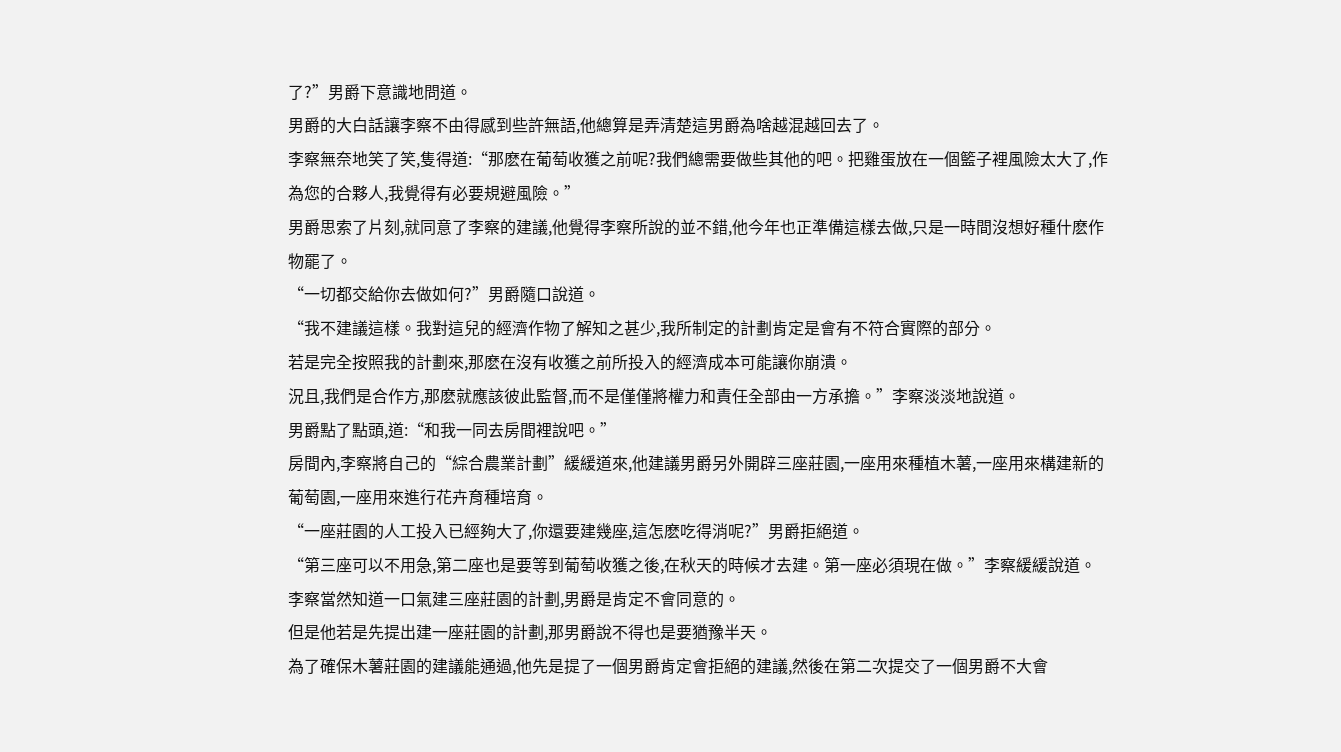了?”男爵下意識地問道。
男爵的大白話讓李察不由得感到些許無語,他總算是弄清楚這男爵為啥越混越回去了。
李察無奈地笑了笑,隻得道:“那麽在葡萄收獲之前呢?我們總需要做些其他的吧。把雞蛋放在一個籃子裡風險太大了,作為您的合夥人,我覺得有必要規避風險。”
男爵思索了片刻,就同意了李察的建議,他覺得李察所說的並不錯,他今年也正準備這樣去做,只是一時間沒想好種什麽作物罷了。
“一切都交給你去做如何?”男爵隨口說道。
“我不建議這樣。我對這兒的經濟作物了解知之甚少,我所制定的計劃肯定是會有不符合實際的部分。
若是完全按照我的計劃來,那麽在沒有收獲之前所投入的經濟成本可能讓你崩潰。
況且,我們是合作方,那麽就應該彼此監督,而不是僅僅將權力和責任全部由一方承擔。”李察淡淡地說道。
男爵點了點頭,道:“和我一同去房間裡說吧。”
房間內,李察將自己的“綜合農業計劃”緩緩道來,他建議男爵另外開辟三座莊園,一座用來種植木薯,一座用來構建新的葡萄園,一座用來進行花卉育種培育。
“一座莊園的人工投入已經夠大了,你還要建幾座,這怎麽吃得消呢?”男爵拒絕道。
“第三座可以不用急,第二座也是要等到葡萄收獲之後,在秋天的時候才去建。第一座必須現在做。”李察緩緩說道。
李察當然知道一口氣建三座莊園的計劃,男爵是肯定不會同意的。
但是他若是先提出建一座莊園的計劃,那男爵說不得也是要猶豫半天。
為了確保木薯莊園的建議能通過,他先是提了一個男爵肯定會拒絕的建議,然後在第二次提交了一個男爵不大會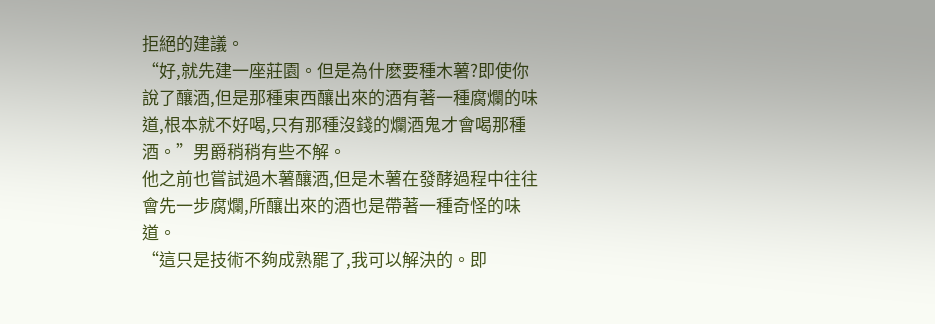拒絕的建議。
“好,就先建一座莊園。但是為什麽要種木薯?即使你說了釀酒,但是那種東西釀出來的酒有著一種腐爛的味道,根本就不好喝,只有那種沒錢的爛酒鬼才會喝那種酒。”男爵稍稍有些不解。
他之前也嘗試過木薯釀酒,但是木薯在發酵過程中往往會先一步腐爛,所釀出來的酒也是帶著一種奇怪的味道。
“這只是技術不夠成熟罷了,我可以解決的。即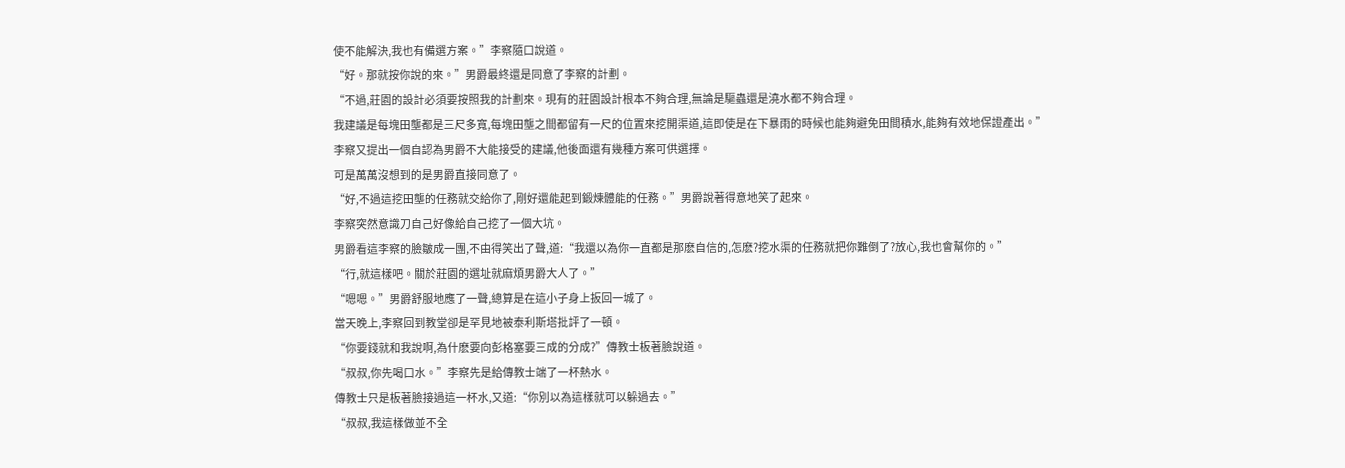使不能解決,我也有備選方案。”李察隨口說道。
“好。那就按你說的來。”男爵最終還是同意了李察的計劃。
“不過,莊園的設計必須要按照我的計劃來。現有的莊園設計根本不夠合理,無論是驅蟲還是澆水都不夠合理。
我建議是每塊田壟都是三尺多寬,每塊田壟之間都留有一尺的位置來挖開渠道,這即使是在下暴雨的時候也能夠避免田間積水,能夠有效地保證產出。”
李察又提出一個自認為男爵不大能接受的建議,他後面還有幾種方案可供選擇。
可是萬萬沒想到的是男爵直接同意了。
“好,不過這挖田壟的任務就交給你了,剛好還能起到鍛煉體能的任務。”男爵說著得意地笑了起來。
李察突然意識刀自己好像給自己挖了一個大坑。
男爵看這李察的臉皺成一團,不由得笑出了聲,道:“我還以為你一直都是那麽自信的,怎麽?挖水渠的任務就把你難倒了?放心,我也會幫你的。”
“行,就這樣吧。關於莊園的選址就麻煩男爵大人了。”
“嗯嗯。”男爵舒服地應了一聲,總算是在這小子身上扳回一城了。
當天晚上,李察回到教堂卻是罕見地被泰利斯塔批評了一頓。
“你要錢就和我說啊,為什麽要向彭格塞要三成的分成?”傳教士板著臉說道。
“叔叔,你先喝口水。”李察先是給傳教士端了一杯熱水。
傳教士只是板著臉接過這一杯水,又道:“你別以為這樣就可以躲過去。”
“叔叔,我這樣做並不全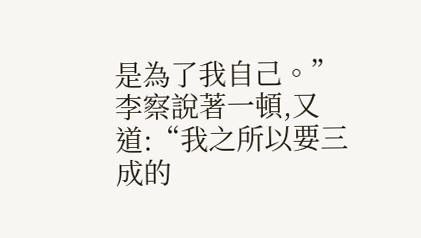是為了我自己。”
李察說著一頓,又道:“我之所以要三成的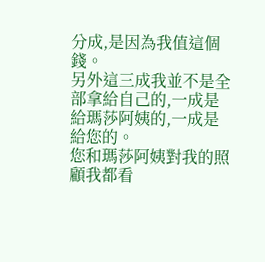分成,是因為我值這個錢。
另外這三成我並不是全部拿給自己的,一成是給瑪莎阿姨的,一成是給您的。
您和瑪莎阿姨對我的照顧我都看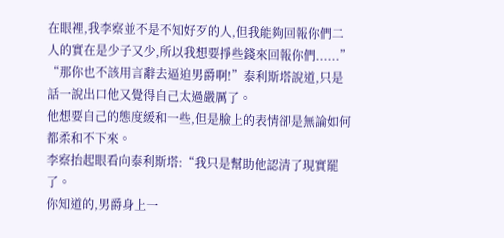在眼裡,我李察並不是不知好歹的人,但我能夠回報你們二人的實在是少子又少,所以我想要掙些錢來回報你們......”
“那你也不該用言辭去逼迫男爵啊!”泰利斯塔說道,只是話一說出口他又覺得自己太過嚴厲了。
他想要自己的態度緩和一些,但是臉上的表情卻是無論如何都柔和不下來。
李察抬起眼看向泰利斯塔:“我只是幫助他認清了現實罷了。
你知道的,男爵身上一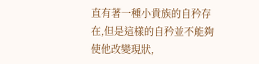直有著一種小貴族的自矜存在,但是這樣的自矜並不能夠使他改變現狀,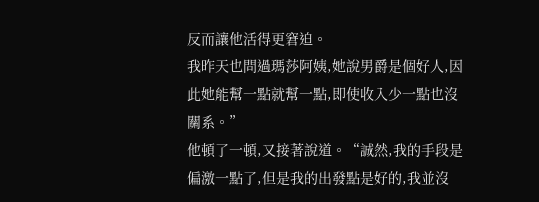反而讓他活得更窘迫。
我昨天也問過瑪莎阿姨,她說男爵是個好人,因此她能幫一點就幫一點,即使收入少一點也沒關系。”
他頓了一頓,又接著說道。“誠然,我的手段是偏激一點了,但是我的出發點是好的,我並沒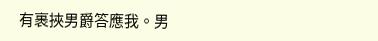有裹挾男爵答應我。男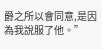爵之所以會同意,是因為我說服了他。”